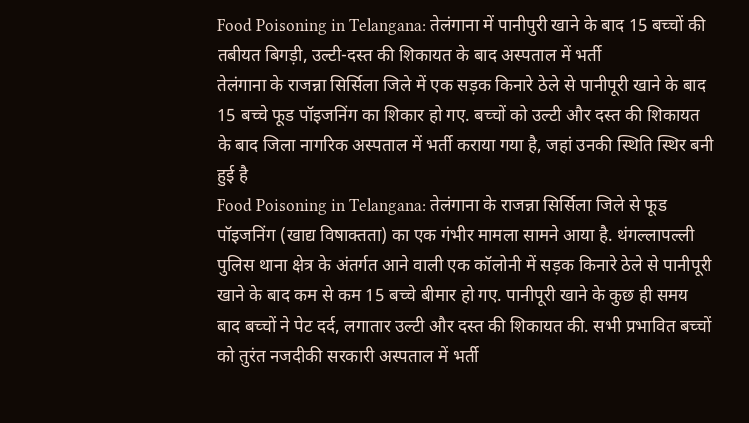Food Poisoning in Telangana: तेलंगाना में पानीपुरी खाने के बाद 15 बच्चों की तबीयत बिगड़ी, उल्टी-दस्त की शिकायत के बाद अस्पताल में भर्ती
तेलंगाना के राजन्ना सिर्सिला जिले में एक सड़क किनारे ठेले से पानीपूरी खाने के बाद 15 बच्चे फूड पॉइजनिंग का शिकार हो गए. बच्चों को उल्टी और दस्त की शिकायत के बाद जिला नागरिक अस्पताल में भर्ती कराया गया है, जहां उनकी स्थिति स्थिर बनी हुई है
Food Poisoning in Telangana: तेलंगाना के राजन्ना सिर्सिला जिले से फूड पॉइजनिंग (खाद्य विषाक्तता) का एक गंभीर मामला सामने आया है. थंगल्लापल्ली पुलिस थाना क्षेत्र के अंतर्गत आने वाली एक कॉलोनी में सड़क किनारे ठेले से पानीपूरी खाने के बाद कम से कम 15 बच्चे बीमार हो गए. पानीपूरी खाने के कुछ ही समय बाद बच्चों ने पेट दर्द, लगातार उल्टी और दस्त की शिकायत की. सभी प्रभावित बच्चों को तुरंत नजदीकी सरकारी अस्पताल में भर्ती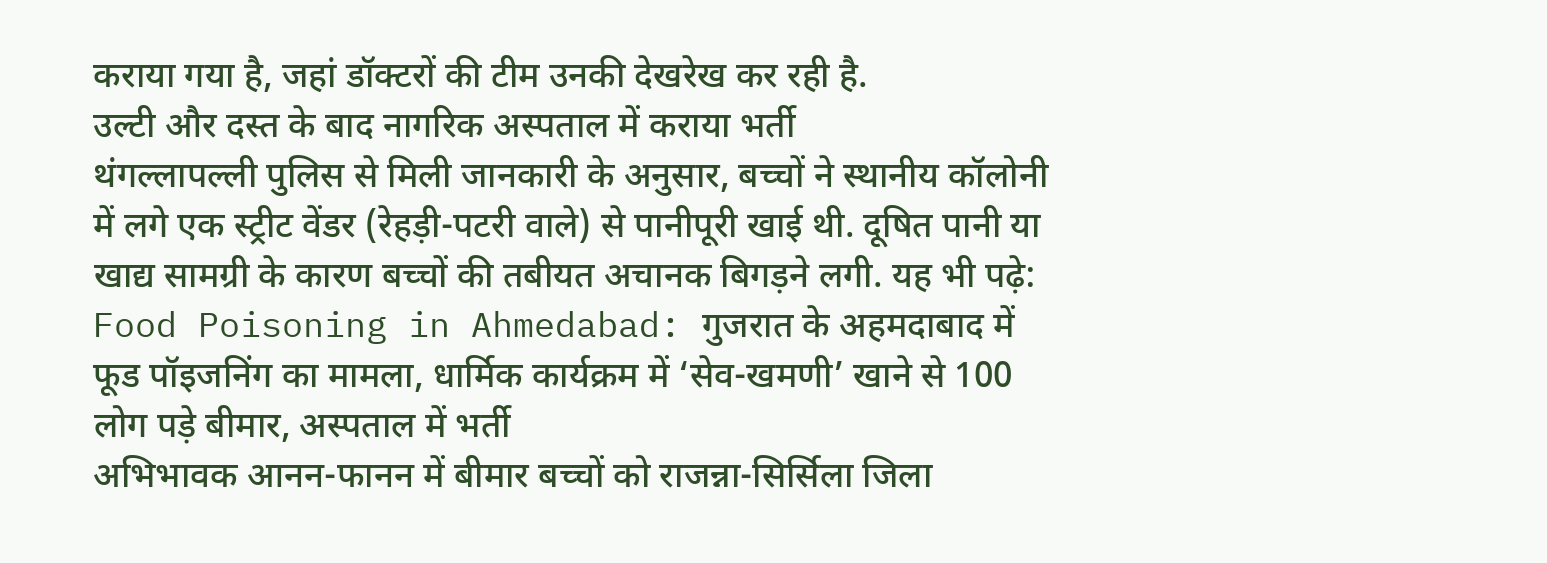कराया गया है, जहां डॉक्टरों की टीम उनकी देखरेख कर रही है.
उल्टी और दस्त के बाद नागरिक अस्पताल में कराया भर्ती
थंगल्लापल्ली पुलिस से मिली जानकारी के अनुसार, बच्चों ने स्थानीय कॉलोनी में लगे एक स्ट्रीट वेंडर (रेहड़ी-पटरी वाले) से पानीपूरी खाई थी. दूषित पानी या खाद्य सामग्री के कारण बच्चों की तबीयत अचानक बिगड़ने लगी. यह भी पढ़े: Food Poisoning in Ahmedabad: गुजरात के अहमदाबाद में फूड पॉइजनिंग का मामला, धार्मिक कार्यक्रम में ‘सेव-खमणी’ खाने से 100 लोग पड़े बीमार, अस्पताल में भर्ती
अभिभावक आनन-फानन में बीमार बच्चों को राजन्ना-सिर्सिला जिला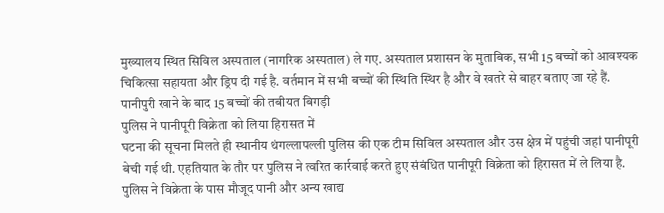मुख्यालय स्थित सिविल अस्पताल (नागरिक अस्पताल) ले गए. अस्पताल प्रशासन के मुताबिक, सभी 15 बच्चों को आवश्यक चिकित्सा सहायता और ड्रिप दी गई है. वर्तमान में सभी बच्चों की स्थिति स्थिर है और वे खतरे से बाहर बताए जा रहे हैं.
पानीपुरी खाने के बाद 15 बच्चों की तबीयत बिगड़ी
पुलिस ने पानीपूरी विक्रेता को लिया हिरासत में
घटना की सूचना मिलते ही स्थानीय थंगल्लापल्ली पुलिस की एक टीम सिविल अस्पताल और उस क्षेत्र में पहुंची जहां पानीपूरी बेची गई थी. एहतियात के तौर पर पुलिस ने त्वरित कार्रवाई करते हुए संबंधित पानीपूरी विक्रेता को हिरासत में ले लिया है.
पुलिस ने विक्रेता के पास मौजूद पानी और अन्य खाद्य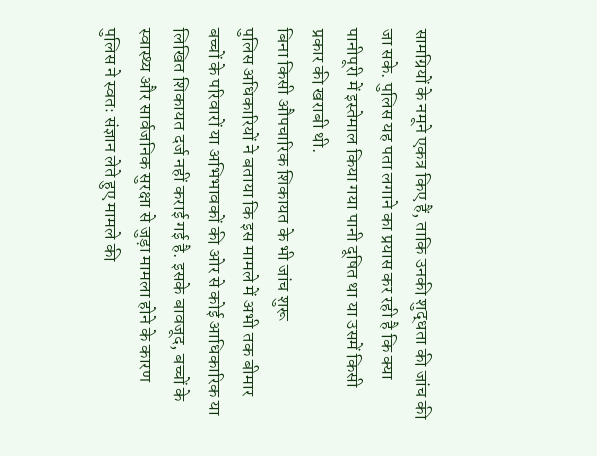सामग्रियों के नमूने एकत्र किए हैं, ताकि उनकी शुद्धता की जांच की जा सके. पुलिस यह पता लगाने का प्रयास कर रही है कि क्या पानीपूरी में इस्तेमाल किया गया पानी दूषित था या उसमें किसी प्रकार की खराबी थी.
बिना किसी औपचारिक शिकायत के भी जांच शुरू
पुलिस अधिकारियों ने बताया कि इस मामले में अभी तक बीमार बच्चों के परिवारों या अभिभावकों की ओर से कोई आधिकारिक या लिखित शिकायत दर्ज नहीं कराई गई है. इसके बावजूद, बच्चों के स्वास्थ्य और सार्वजनिक सुरक्षा से जुड़ा मामला होने के कारण पुलिस ने स्वतः संज्ञान लेते हुए मामले की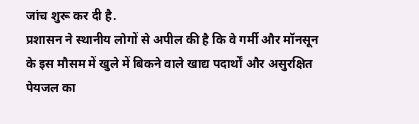जांच शुरू कर दी है.
प्रशासन ने स्थानीय लोगों से अपील की है कि वे गर्मी और मॉनसून के इस मौसम में खुले में बिकने वाले खाद्य पदार्थों और असुरक्षित पेयजल का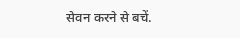सेवन करने से बचें.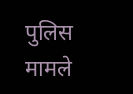पुलिस मामले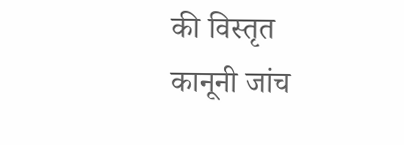की विस्तृत कानूनी जांच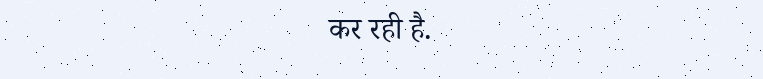कर रही है.